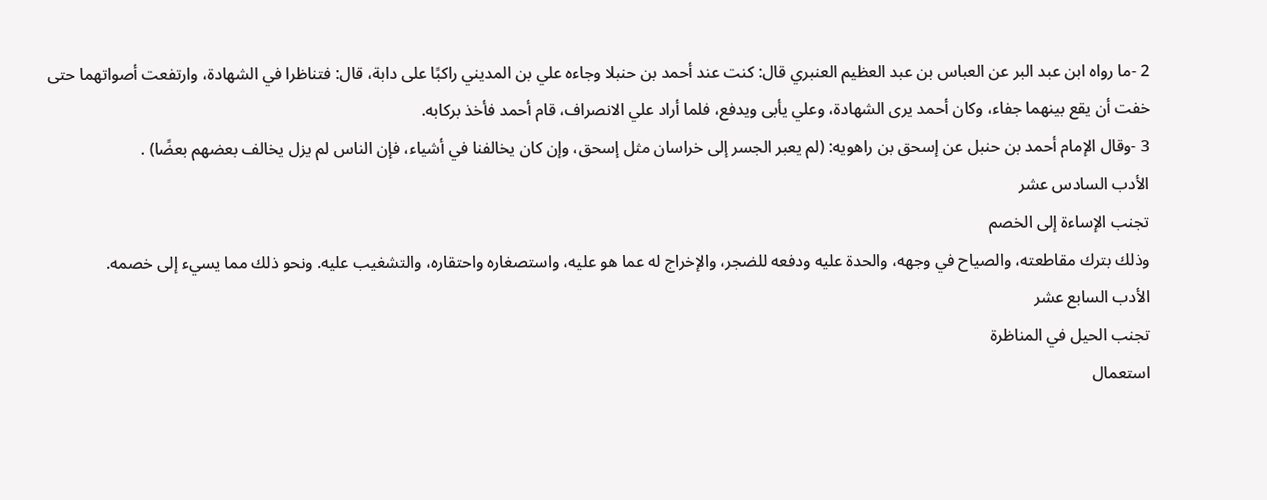2 -ما رواه ابن عبد البر عن العباس بن عبد العظيم العنبري قال: كنت عند أحمد بن حنبلا وجاءه علي بن المديني راكبًا على دابة، قال: فتناظرا في الشهادة، وارتفعت أصواتهما حتى خفت أن يقع بينهما جفاء، وكان أحمد يرى الشهادة، وعلي يأبى ويدفع، فلما أراد علي الانصراف، قام أحمد فأخذ بركابه.
3 -وقال الإمام أحمد بن حنبل عن إسحق بن راهويه: (لم يعبر الجسر إلى خراسان مثل إسحق، وإن كان يخالفنا في أشياء، فإن الناس لم يزل يخالف بعضهم بعضًا) .
الأدب السادس عشر
تجنب الإساءة إلى الخصم
وذلك بترك مقاطعته، والصياح في وجهه، والحدة عليه ودفعه للضجر، والإخراج له عما هو عليه، واستصغاره واحتقاره، والتشغيب عليه. ونحو ذلك مما يسيء إلى خصمه.
الأدب السابع عشر
تجنب الحيل في المناظرة
استعمال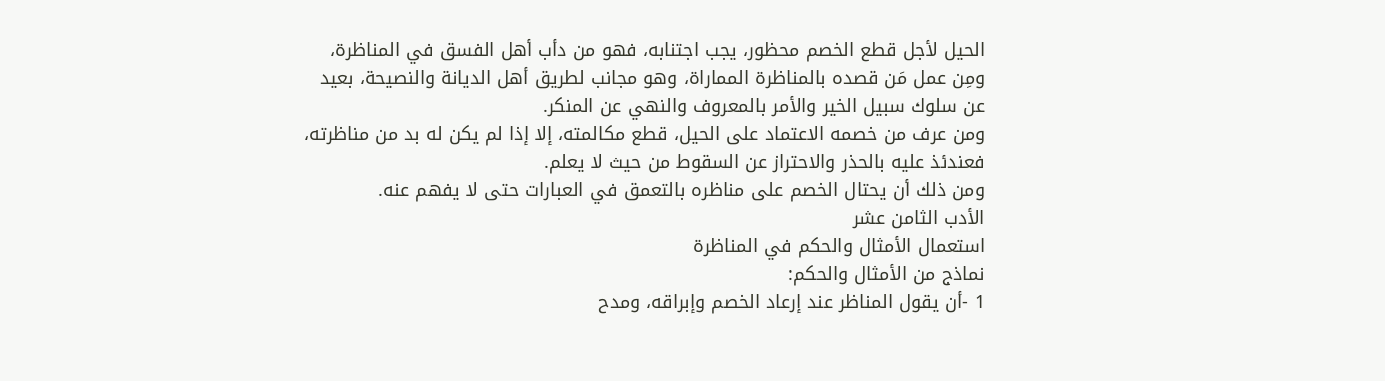الحيل لأجل قطع الخصم محظور، يجب اجتنابه، فهو من دأب أهل الفسق في المناظرة، ومِن عمل مَن قصده بالمناظرة المماراة، وهو مجانب لطريق أهل الديانة والنصيحة، بعيد عن سلوك سبيل الخير والأمر بالمعروف والنهي عن المنكر.
ومن عرف من خصمه الاعتماد على الحيل، قطع مكالمته، إلا إذا لم يكن له بد من مناظرته، فعندئذ عليه بالحذر والاحتراز عن السقوط من حيث لا يعلم.
ومن ذلك أن يحتال الخصم على مناظره بالتعمق في العبارات حتى لا يفهم عنه.
الأدب الثامن عشر
استعمال الأمثال والحكم في المناظرة
نماذج من الأمثال والحكم:
1 -أن يقول المناظر عند إرعاد الخصم وإبراقه، ومدح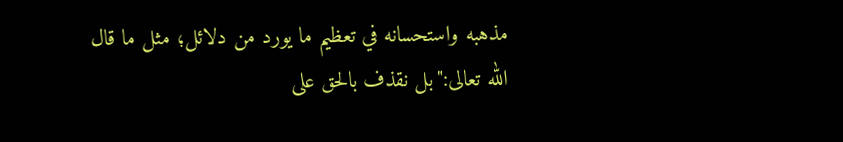مذهبه واستحسانه في تعظيم ما يورد من دلائل؛ مثل ما قال الله تعالى:"بل نقذف بالحق على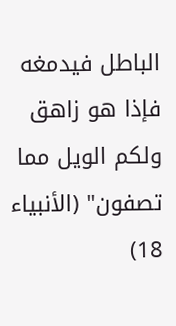الباطل فيدمغه فإذا هو زاهق ولكم الويل مما تصفون" (الأنبياء 18)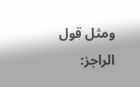ومثل قول الراجز: